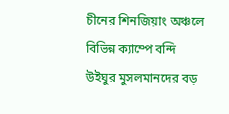চীনের শিনজিয়াং অঞ্চলে বিভিন্ন ক্যাম্পে বন্দি উইঘুর মুসলমানদের বড়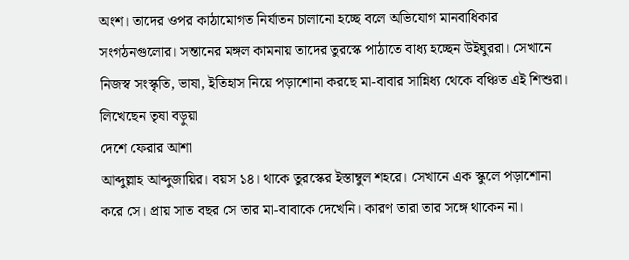অংশ। তাদের ওপর কাঠামোগত নির্যাতন চালানো হচ্ছে বলে অভিযোগ মানবাধিকার সংগঠনগুলোর। সন্তানের মঙ্গল কামনায় তাদের তুরস্কে পাঠাতে বাধ্য হচ্ছেন উইঘুররা। সেখানে নিজস্ব সংস্কৃতি, ভাষা, ইতিহাস নিয়ে পড়াশোনা করছে মা-বাবার সান্নিধ্য থেকে বঞ্চিত এই শিশুরা। লিখেছেন তৃষা বড়ুয়া
দেশে ফেরার আশা
আব্দুল্লাহ আব্দুজায়ির। বয়স ১৪। থাকে তুরস্কের ইস্তাম্বুল শহরে। সেখানে এক স্কুলে পড়াশোনা করে সে। প্রায় সাত বছর সে তার মা-বাবাকে দেখেনি। কারণ তারা তার সঙ্গে থাকেন না।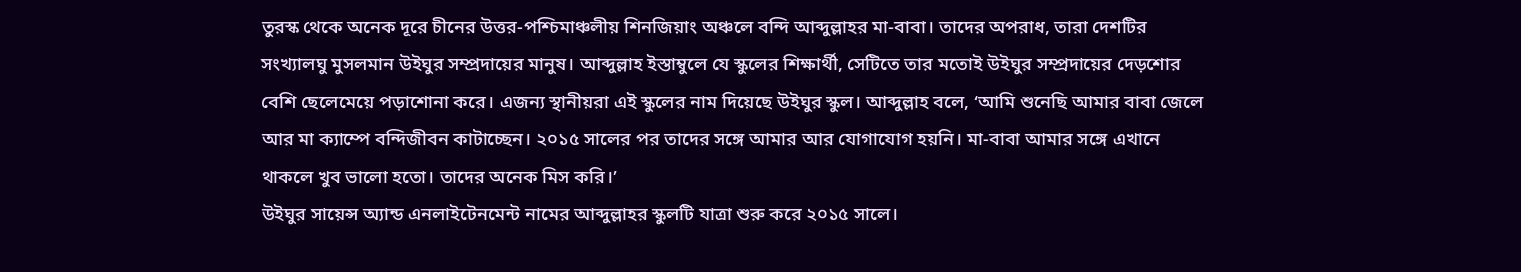তুরস্ক থেকে অনেক দূরে চীনের উত্তর-পশ্চিমাঞ্চলীয় শিনজিয়াং অঞ্চলে বন্দি আব্দুল্লাহর মা-বাবা। তাদের অপরাধ, তারা দেশটির সংখ্যালঘু মুসলমান উইঘুর সম্প্রদায়ের মানুষ। আব্দুল্লাহ ইস্তাম্বুলে যে স্কুলের শিক্ষার্থী, সেটিতে তার মতোই উইঘুর সম্প্রদায়ের দেড়শোর বেশি ছেলেমেয়ে পড়াশোনা করে। এজন্য স্থানীয়রা এই স্কুলের নাম দিয়েছে উইঘুর স্কুল। আব্দুল্লাহ বলে, ‘আমি শুনেছি আমার বাবা জেলে আর মা ক্যাম্পে বন্দিজীবন কাটাচ্ছেন। ২০১৫ সালের পর তাদের সঙ্গে আমার আর যোগাযোগ হয়নি। মা-বাবা আমার সঙ্গে এখানে থাকলে খুব ভালো হতো। তাদের অনেক মিস করি।’
উইঘুর সায়েন্স অ্যান্ড এনলাইটেনমেন্ট নামের আব্দুল্লাহর স্কুলটি যাত্রা শুরু করে ২০১৫ সালে।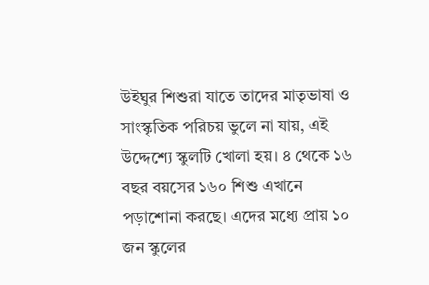উইঘুর শিশুরা যাতে তাদের মাতৃভাষা ও সাংস্কৃতিক পরিচয় ভুলে না যায়, এই উদ্দেশ্যে স্কুলটি খোলা হয়। ৪ থেকে ১৬ বছর বয়সের ১৬০ শিশু এখানে পড়াশোনা করছে। এদের মধ্যে প্রায় ১০ জন স্কুলের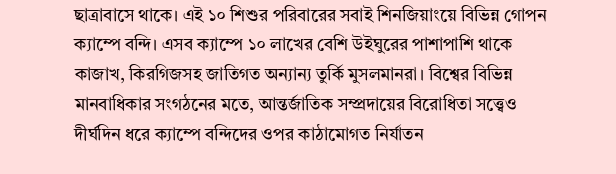ছাত্রাবাসে থাকে। এই ১০ শিশুর পরিবারের সবাই শিনজিয়াংয়ে বিভিন্ন গোপন ক্যাম্পে বন্দি। এসব ক্যাম্পে ১০ লাখের বেশি উইঘুরের পাশাপাশি থাকে কাজাখ, কিরগিজসহ জাতিগত অন্যান্য তুর্কি মুসলমানরা। বিশ্বের বিভিন্ন মানবাধিকার সংগঠনের মতে, আন্তর্জাতিক সম্প্রদায়ের বিরোধিতা সত্ত্বেও দীর্ঘদিন ধরে ক্যাম্পে বন্দিদের ওপর কাঠামোগত নির্যাতন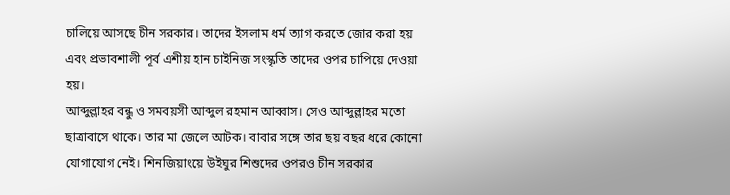চালিয়ে আসছে চীন সরকার। তাদের ইসলাম ধর্ম ত্যাগ করতে জোর করা হয় এবং প্রভাবশালী পূর্ব এশীয় হান চাইনিজ সংস্কৃতি তাদের ওপর চাপিয়ে দেওয়া হয়।
আব্দুল্লাহর বন্ধু ও সমবয়সী আব্দুল রহমান আব্বাস। সেও আব্দুল্লাহর মতো ছাত্রাবাসে থাকে। তার মা জেলে আটক। বাবার সঙ্গে তার ছয় বছর ধরে কোনো যোগাযোগ নেই। শিনজিয়াংয়ে উইঘুর শিশুদের ওপরও চীন সরকার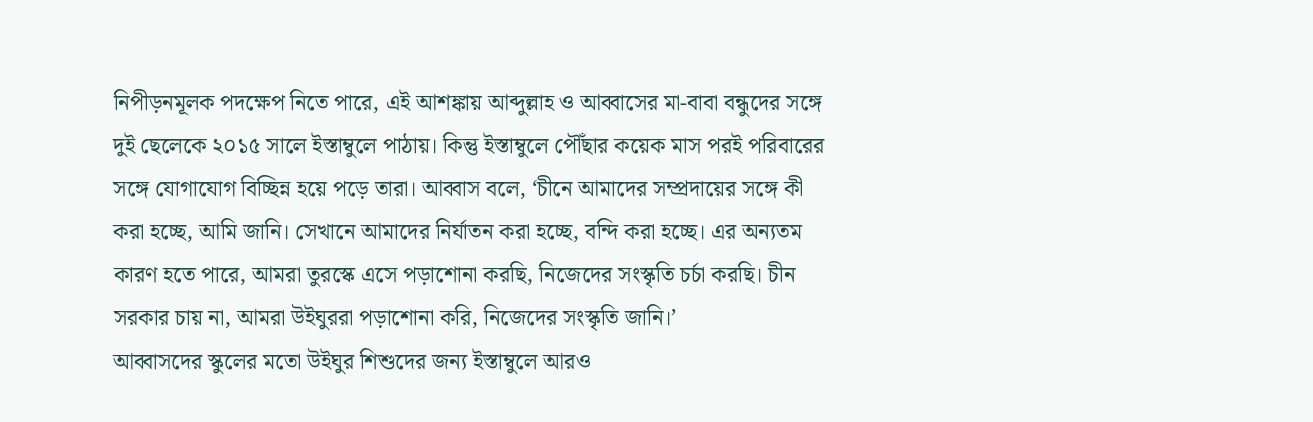নিপীড়নমূলক পদক্ষেপ নিতে পারে, এই আশঙ্কায় আব্দুল্লাহ ও আব্বাসের মা-বাবা বন্ধুদের সঙ্গে দুই ছেলেকে ২০১৫ সালে ইস্তাম্বুলে পাঠায়। কিন্তু ইস্তাম্বুলে পৌঁছার কয়েক মাস পরই পরিবারের সঙ্গে যোগাযোগ বিচ্ছিন্ন হয়ে পড়ে তারা। আব্বাস বলে, ‘চীনে আমাদের সম্প্রদায়ের সঙ্গে কী করা হচ্ছে, আমি জানি। সেখানে আমাদের নির্যাতন করা হচ্ছে, বন্দি করা হচ্ছে। এর অন্যতম কারণ হতে পারে, আমরা তুরস্কে এসে পড়াশোনা করছি, নিজেদের সংস্কৃতি চর্চা করছি। চীন সরকার চায় না, আমরা উইঘুররা পড়াশোনা করি, নিজেদের সংস্কৃতি জানি।’
আব্বাসদের স্কুলের মতো উইঘুর শিশুদের জন্য ইস্তাম্বুলে আরও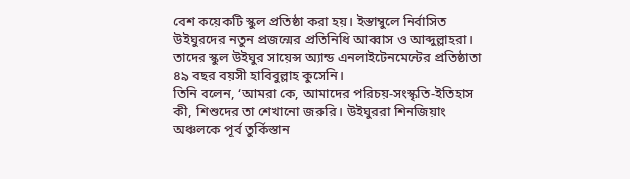বেশ কয়েকটি স্কুল প্রতিষ্ঠা করা হয়। ইস্তাম্বুলে নির্বাসিত উইঘুরদের নতুন প্রজন্মের প্রতিনিধি আব্বাস ও আব্দুল্লাহরা। তাদের স্কুল উইঘুর সায়েন্স অ্যান্ড এনলাইটেনমেন্টের প্রতিষ্ঠাতা ৪৯ বছর বয়সী হাবিবুল্লাহ কুসেনি।
তিনি বলেন, ‘আমরা কে, আমাদের পরিচয়-সংস্কৃতি-ইতিহাস কী, শিশুদের তা শেখানো জরুরি। উইঘুররা শিনজিয়াং অঞ্চলকে পূর্ব তুর্কিস্তান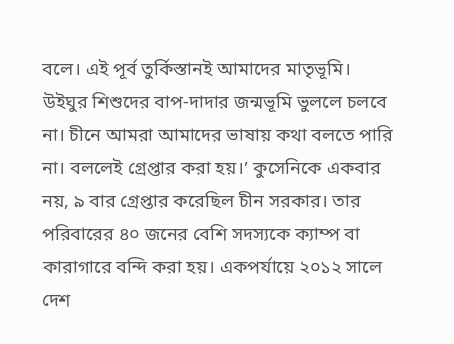বলে। এই পূর্ব তুর্কিস্তানই আমাদের মাতৃভূমি। উইঘুর শিশুদের বাপ-দাদার জন্মভূমি ভুললে চলবে না। চীনে আমরা আমাদের ভাষায় কথা বলতে পারি না। বললেই গ্রেপ্তার করা হয়।’ কুসেনিকে একবার নয়, ৯ বার গ্রেপ্তার করেছিল চীন সরকার। তার পরিবারের ৪০ জনের বেশি সদস্যকে ক্যাম্প বা কারাগারে বন্দি করা হয়। একপর্যায়ে ২০১২ সালে দেশ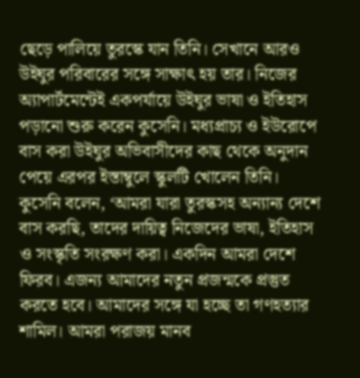ছেড়ে পালিয়ে তুরস্কে যান তিনি। সেখানে আরও উইঘুর পরিবারের সঙ্গে সাক্ষাৎ হয় তার। নিজের অ্যাপার্টমেন্টেই একপর্যায়ে উইঘুর ভাষা ও ইতিহাস পড়ানো শুরু করেন কুসেনি। মধ্যপ্রাচ্য ও ইউরোপে বাস করা উইঘুর অভিবাসীদের কাছ থেকে অনুদান পেয়ে এরপর ইস্তাম্বুলে স্কুলটি খোলেন তিনি। কুসেনি বলেন, ‘আমরা যারা তুরস্কসহ অন্যান্য দেশে বাস করছি, তাদের দায়িত্ব নিজেদের ভাষা, ইতিহাস ও সংস্কৃতি সংরক্ষণ করা। একদিন আমরা দেশে ফিরব। এজন্য আমাদের নতুন প্রজন্মকে প্রস্তুত করতে হবে। আমাদের সঙ্গে যা হচ্ছে তা গণহত্যার শামিল। আমরা পরাজয় মানব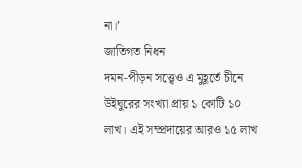না।’
জাতিগত নিধন
দমন-পীড়ন সত্ত্বেও এ মুহূর্তে চীনে উইঘুরের সংখ্যা প্রায় ১ কোটি ১০ লাখ। এই সম্প্রদায়ের আরও ১৫ লাখ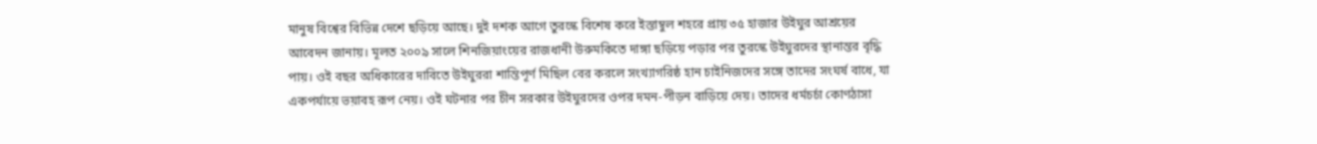মানুষ বিশ্বের বিভিন্ন দেশে ছড়িয়ে আছে। দুই দশক আগে তুরস্কে বিশেষ করে ইস্তাম্বুল শহরে প্রায় ৩৫ হাজার উইঘুর আশ্রয়ের আবেদন জানায়। মূলত ২০০৯ সালে শিনজিয়াংয়ের রাজধানী উরুমকিতে দাঙ্গা ছড়িয়ে পড়ার পর তুরস্কে উইঘুরদের স্থানান্তর বৃদ্ধি পায়। ওই বছর অধিকারের দাবিতে উইঘুররা শান্তিপূর্ণ মিছিল বের করলে সংখ্যাগরিষ্ঠ হান চাইনিজদের সঙ্গে তাদের সংঘর্ষ বাধে, যা একপর্যায়ে ভয়াবহ রূপ নেয়। ওই ঘটনার পর চীন সরকার উইঘুরদের ওপর দমন-পীড়ন বাড়িয়ে দেয়। তাদের ধর্মচর্চা কোণঠাসা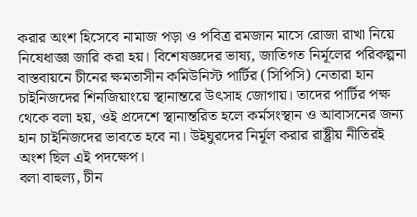করার অংশ হিসেবে নামাজ পড়া ও পবিত্র রমজান মাসে রোজা রাখা নিয়ে নিষেধাজ্ঞা জারি করা হয়। বিশেষজ্ঞদের ভাষ্য, জাতিগত নির্মূলের পরিকল্পনা বাস্তবায়নে চীনের ক্ষমতাসীন কমিউনিস্ট পার্টির (সিপিসি) নেতারা হান চাইনিজদের শিনজিয়াংয়ে স্থানান্তরে উৎসাহ জোগায়। তাদের পার্টির পক্ষ থেকে বলা হয়, ওই প্রদেশে স্থানান্তরিত হলে কর্মসংস্থান ও আবাসনের জন্য হান চাইনিজদের ভাবতে হবে না। উইঘুরদের নির্মূল করার রাষ্ট্রীয় নীতিরই অংশ ছিল এই পদক্ষেপ।
বলা বাহুল্য, চীন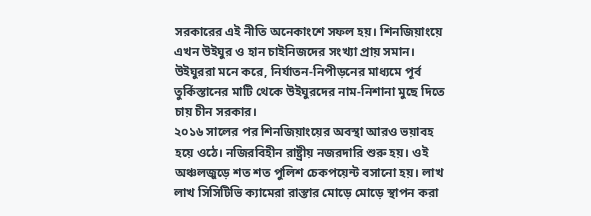সরকারের এই নীতি অনেকাংশে সফল হয়। শিনজিয়াংয়ে এখন উইঘুর ও হান চাইনিজদের সংখ্যা প্রায় সমান। উইঘুররা মনে করে, নির্যাতন-নিপীড়নের মাধ্যমে পূর্ব তুর্কিস্তানের মাটি থেকে উইঘুরদের নাম-নিশানা মুছে দিতে চায় চীন সরকার।
২০১৬ সালের পর শিনজিয়াংয়ের অবস্থা আরও ভয়াবহ হয়ে ওঠে। নজিরবিহীন রাষ্ট্রীয় নজরদারি শুরু হয়। ওই অঞ্চলজুড়ে শত শত পুলিশ চেকপয়েন্ট বসানো হয়। লাখ লাখ সিসিটিভি ক্যামেরা রাস্তার মোড়ে মোড়ে স্থাপন করা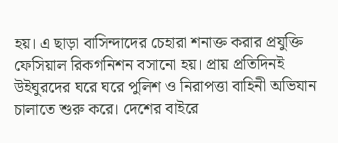হয়। এ ছাড়া বাসিন্দাদের চেহারা শনাক্ত করার প্রযুক্তি ফেসিয়াল রিকগনিশন বসানো হয়। প্রায় প্রতিদিনই উইঘুরদের ঘরে ঘরে পুলিশ ও নিরাপত্তা বাহিনী অভিযান চালাতে শুরু করে। দেশের বাইরে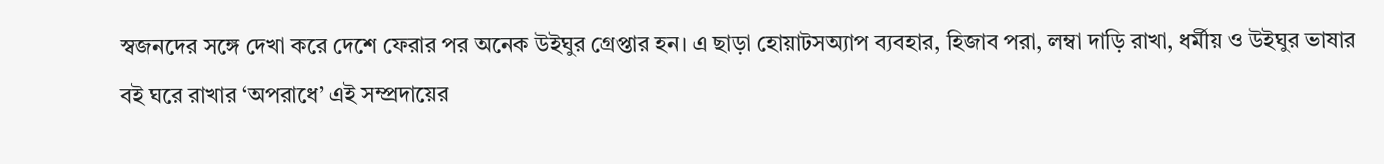স্বজনদের সঙ্গে দেখা করে দেশে ফেরার পর অনেক উইঘুর গ্রেপ্তার হন। এ ছাড়া হোয়াটসঅ্যাপ ব্যবহার, হিজাব পরা, লম্বা দাড়ি রাখা, ধর্মীয় ও উইঘুর ভাষার বই ঘরে রাখার ‘অপরাধে’ এই সম্প্রদায়ের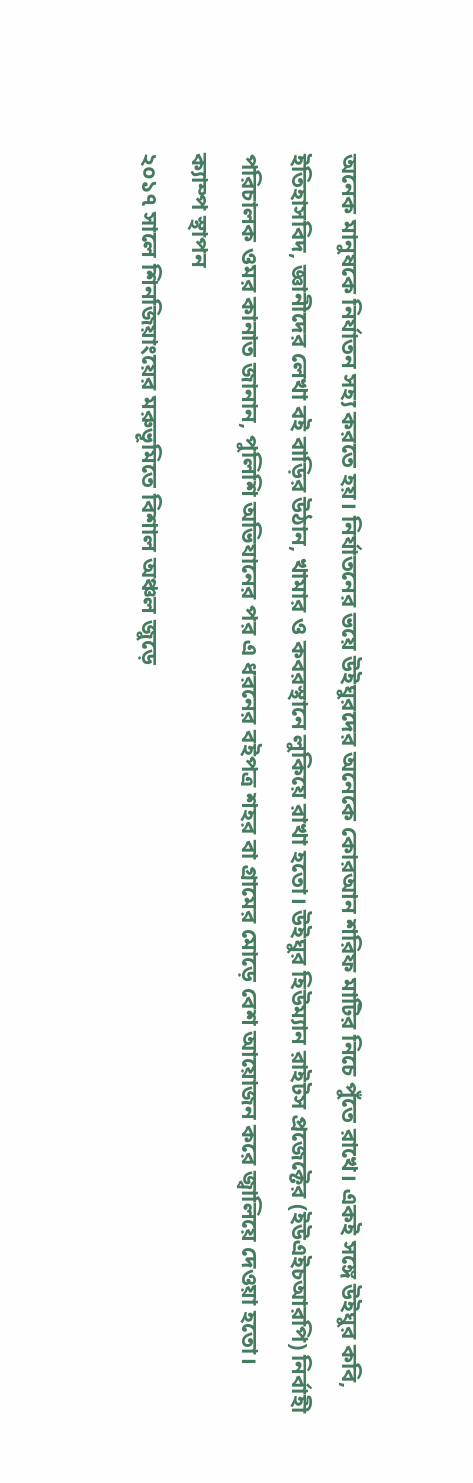অনেক মানুষকে নির্যাতন সহ্য করতে হয়। নির্যাতনের ভয়ে উইঘুরদের অনেকে কোরআন শরিফ মাটির নিচে পুঁতে রাখে। একই সঙ্গে উইঘুর কবি, ইতিহাসবিদ, জ্ঞানীদের লেখা বই বাড়ির উঠান, খামার ও কবরস্থানে লুকিয়ে রাখা হতো। উইঘুর হিউম্যান রাইটস প্রজেক্টের (ইউএইচআরপি) নির্বাহী পরিচালক ওমর কানাত জানান, পুলিশি অভিযানের পর এ ধরনের বইপত্র শহর বা গ্রামের মোড়ে বেশ আয়োজন করে জ্বালিয়ে দেওয়া হতো।
ক্যাম্প স্থাপন
২০১৭ সালে শিনজিয়াংয়ের মরুভূমিতে বিশাল অঞ্চল জুড়ে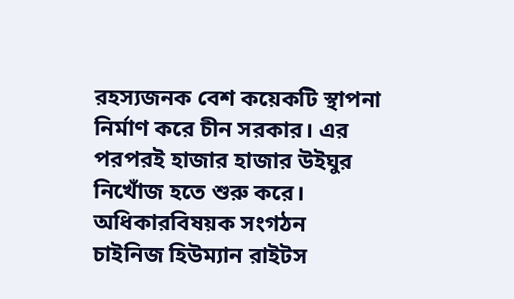রহস্যজনক বেশ কয়েকটি স্থাপনা নির্মাণ করে চীন সরকার। এর পরপরই হাজার হাজার উইঘুর নিখোঁজ হতে শুরু করে। অধিকারবিষয়ক সংগঠন চাইনিজ হিউম্যান রাইটস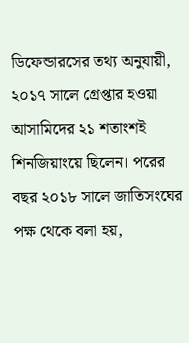ডিফেন্ডারসের তথ্য অনুযায়ী, ২০১৭ সালে গ্রেপ্তার হওয়া আসামিদের ২১ শতাংশই শিনজিয়াংয়ে ছিলেন। পরের বছর ২০১৮ সালে জাতিসংঘের পক্ষ থেকে বলা হয়,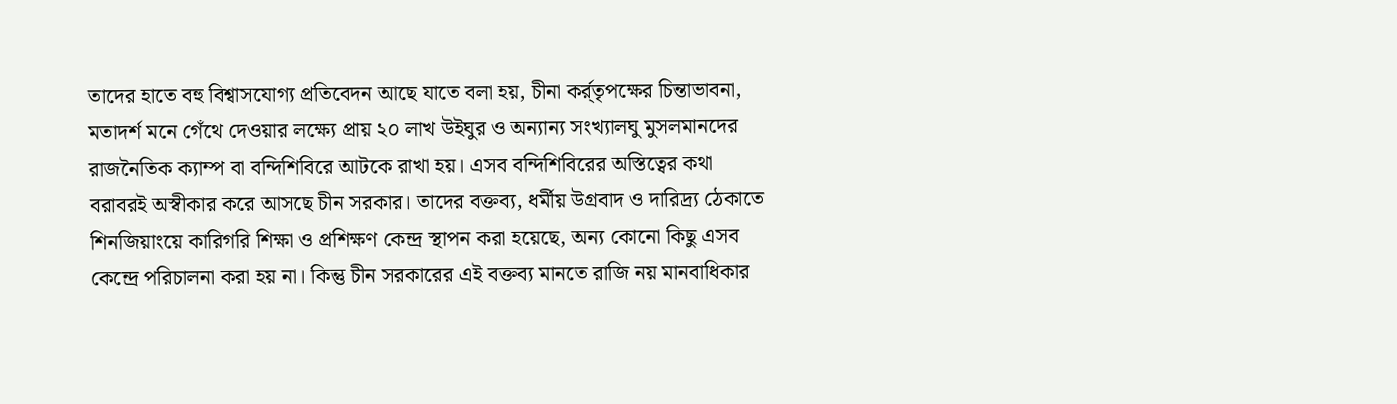তাদের হাতে বহু বিশ্বাসযোগ্য প্রতিবেদন আছে যাতে বলা হয়, চীনা কর্র্তৃপক্ষের চিন্তাভাবনা, মতাদর্শ মনে গেঁথে দেওয়ার লক্ষ্যে প্রায় ২০ লাখ উইঘুর ও অন্যান্য সংখ্যালঘু মুসলমানদের রাজনৈতিক ক্যাম্প বা বন্দিশিবিরে আটকে রাখা হয়। এসব বন্দিশিবিরের অস্তিত্বের কথা বরাবরই অস্বীকার করে আসছে চীন সরকার। তাদের বক্তব্য, ধর্মীয় উগ্রবাদ ও দারিদ্র্য ঠেকাতে শিনজিয়াংয়ে কারিগরি শিক্ষা ও প্রশিক্ষণ কেন্দ্র স্থাপন করা হয়েছে, অন্য কোনো কিছু এসব কেন্দ্রে পরিচালনা করা হয় না। কিন্তু চীন সরকারের এই বক্তব্য মানতে রাজি নয় মানবাধিকার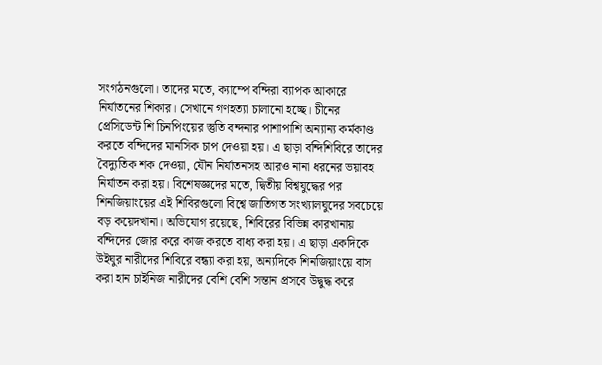সংগঠনগুলো। তাদের মতে, ক্যাম্পে বন্দিরা ব্যাপক আকারে নির্যাতনের শিকার। সেখানে গণহত্যা চালানো হচ্ছে। চীনের প্রেসিডেন্ট শি চিনপিংয়ের স্তুতি বন্দনার পাশাপাশি অন্যান্য কর্মকাণ্ড করতে বন্দিদের মানসিক চাপ দেওয়া হয়। এ ছাড়া বন্দিশিবিরে তাদের বৈদ্যুতিক শক দেওয়া, যৌন নির্যাতনসহ আরও নানা ধরনের ভয়াবহ নির্যাতন করা হয়। বিশেষজ্ঞদের মতে, দ্বিতীয় বিশ্বযুদ্ধের পর শিনজিয়াংয়ের এই শিবিরগুলো বিশ্বে জাতিগত সংখ্যালঘুদের সবচেয়ে বড় কয়েদখানা। অভিযোগ রয়েছে, শিবিরের বিভিন্ন কারখানায় বন্দিদের জোর করে কাজ করতে বাধ্য করা হয়। এ ছাড়া একদিকে উইঘুর নারীদের শিবিরে বন্ধ্যা করা হয়, অন্যদিকে শিনজিয়াংয়ে বাস করা হান চাইনিজ নারীদের বেশি বেশি সন্তান প্রসবে উদ্বুদ্ধ করে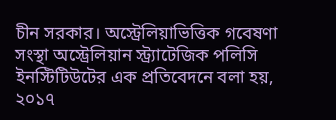চীন সরকার। অস্ট্রেলিয়াভিত্তিক গবেষণা সংস্থা অস্ট্রেলিয়ান স্ট্র্যাটেজিক পলিসি ইনস্টিটিউটের এক প্রতিবেদনে বলা হয়, ২০১৭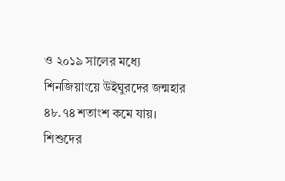ও ২০১৯ সালের মধ্যে শিনজিয়াংয়ে উইঘুরদের জন্মহার ৪৮.৭৪ শতাংশ কমে যায়।
শিশুদের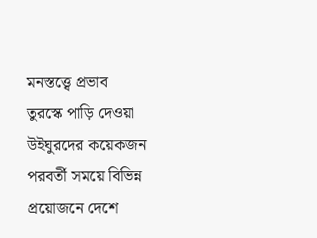মনস্তত্ত্বে প্রভাব
তুরস্কে পাড়ি দেওয়া উইঘুরদের কয়েকজন পরবর্তী সময়ে বিভিন্ন প্রয়োজনে দেশে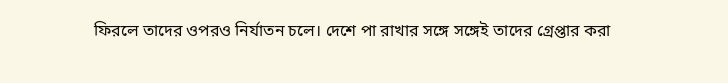ফিরলে তাদের ওপরও নির্যাতন চলে। দেশে পা রাখার সঙ্গে সঙ্গেই তাদের গ্রেপ্তার করা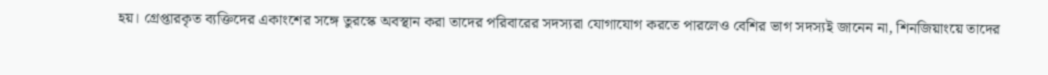হয়। গ্রেপ্তারকৃত ব্যক্তিদের একাংশের সঙ্গে তুরস্কে অবস্থান করা তাদের পরিবারের সদস্যরা যোগাযোগ করতে পারলেও বেশির ভাগ সদস্যই জানেন না, শিনজিয়াংয়ে তাদের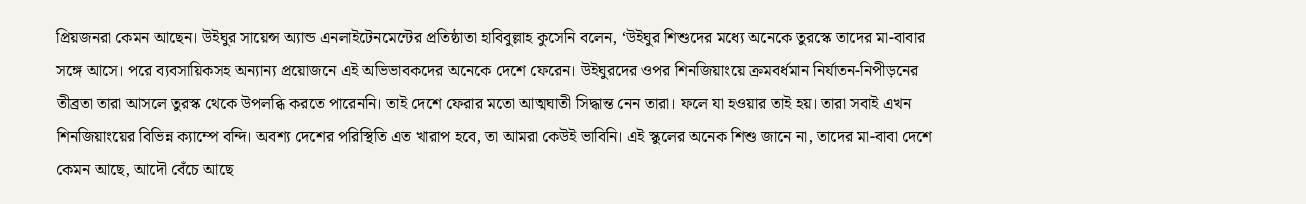প্রিয়জনরা কেমন আছেন। উইঘুর সায়েন্স অ্যান্ড এনলাইটেনমেন্টের প্রতিষ্ঠাতা হাবিবুল্লাহ কুসেনি বলেন, ‘উইঘুর শিশুদের মধ্যে অনেকে তুরস্কে তাদের মা-বাবার সঙ্গে আসে। পরে ব্যবসায়িকসহ অন্যান্য প্রয়োজনে এই অভিভাবকদের অনেকে দেশে ফেরেন। উইঘুরদের ওপর শিনজিয়াংয়ে ক্রমবর্ধমান নির্যাতন-নিপীড়নের তীব্রতা তারা আসলে তুরস্ক থেকে উপলব্ধি করতে পারেননি। তাই দেশে ফেরার মতো আত্মঘাতী সিদ্ধান্ত নেন তারা। ফলে যা হওয়ার তাই হয়। তারা সবাই এখন শিনজিয়াংয়ের বিভিন্ন ক্যাম্পে বন্দি। অবশ্য দেশের পরিস্থিতি এত খারাপ হবে, তা আমরা কেউই ভাবিনি। এই স্কুলের অনেক শিশু জানে না, তাদের মা-বাবা দেশে কেমন আছে, আদৌ বেঁচে আছে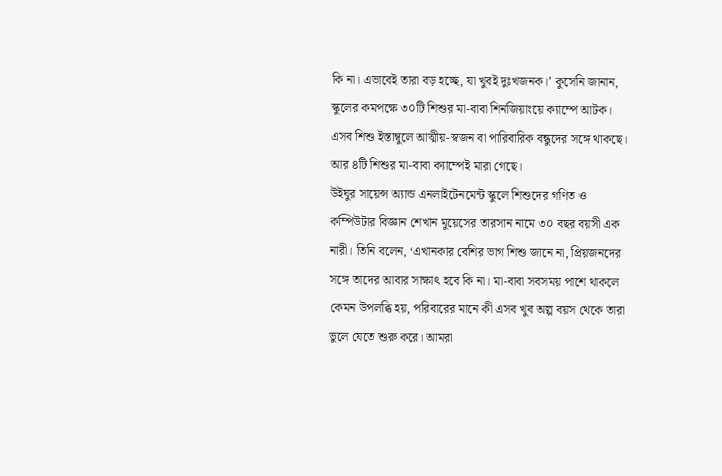কি না। এভাবেই তারা বড় হচ্ছে, যা খুবই দুঃখজনক।’ কুসেনি জানান, স্কুলের কমপক্ষে ৩০টি শিশুর মা-বাবা শিনজিয়াংয়ে ক্যাম্পে আটক। এসব শিশু ইস্তাম্বুলে আত্মীয়-স্বজন বা পারিবারিক বন্ধুদের সঙ্গে থাকছে। আর ৪টি শিশুর মা-বাবা ক্যাম্পেই মারা গেছে।
উইঘুর সায়েন্স অ্যান্ড এনলাইটেনমেন্ট স্কুলে শিশুদের গণিত ও কম্পিউটার বিজ্ঞান শেখান মুয়েসের তারসান নামে ৩০ বছর বয়সী এক নারী। তিনি বলেন, ‘এখানকার বেশির ভাগ শিশু জানে না, প্রিয়জনদের সঙ্গে তাদের আবার সাক্ষাৎ হবে কি না। মা-বাবা সবসময় পাশে থাকলে কেমন উপলব্ধি হয়, পরিবারের মানে কী এসব খুব অল্প বয়স থেকে তারা ভুলে যেতে শুরু করে। আমরা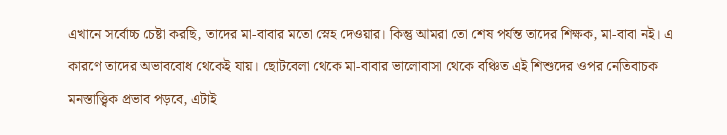এখানে সর্বোচ্চ চেষ্টা করছি, তাদের মা-বাবার মতো স্নেহ দেওয়ার। কিন্তু আমরা তো শেষ পর্যন্ত তাদের শিক্ষক, মা-বাবা নই। এ কারণে তাদের অভাববোধ থেকেই যায়। ছোটবেলা থেকে মা-বাবার ভালোবাসা থেকে বঞ্চিত এই শিশুদের ওপর নেতিবাচক মনস্তাত্ত্বিক প্রভাব পড়বে, এটাই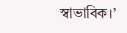স্বাভাবিক।’